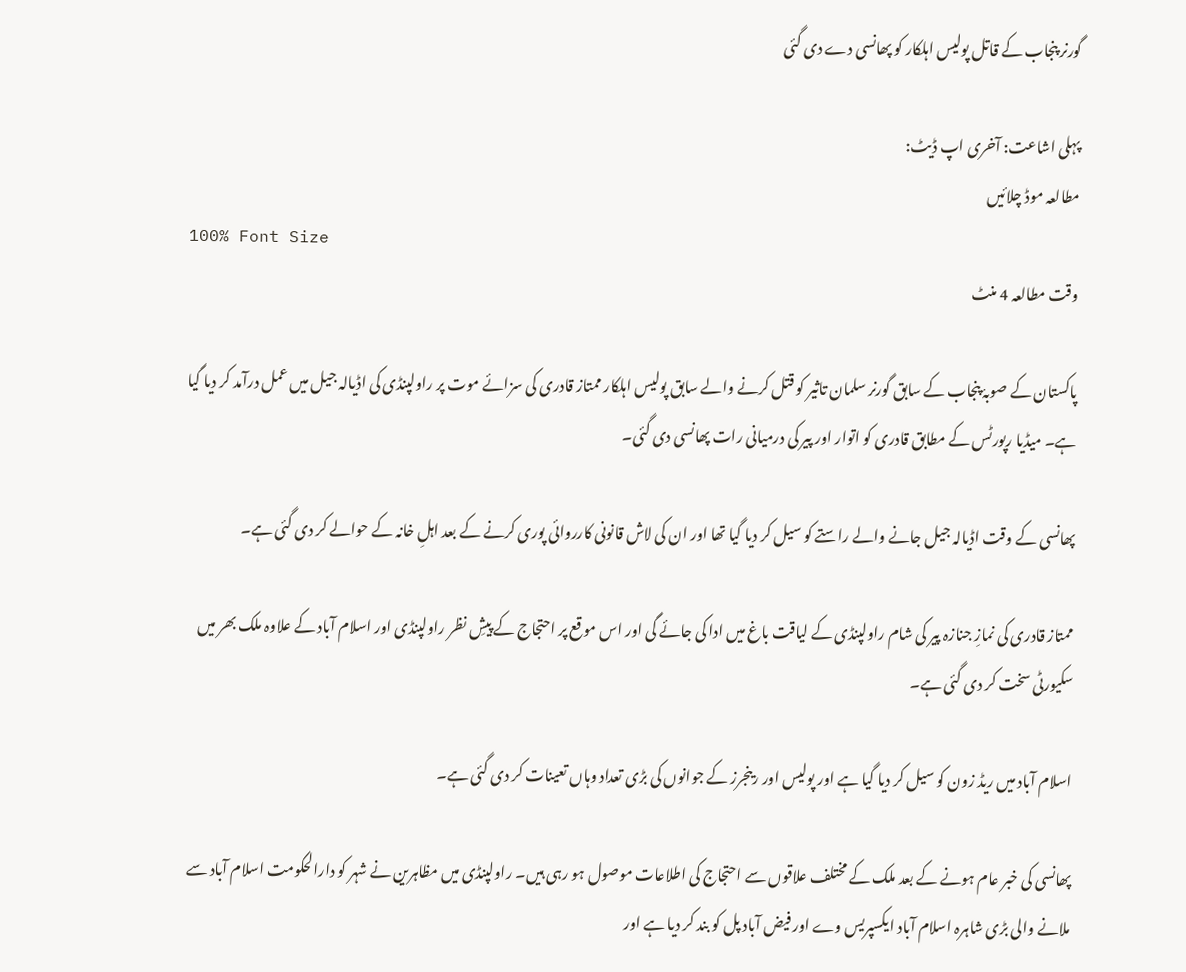گورنر پنجاب کے قاتل پولیس اہلکار کو پھانسی دے دی گئی

پہلی اشاعت: آخری اپ ڈیٹ:
مطالعہ موڈ چلائیں
100% Font Size
وقت مطالعہ 4 منٹ

پاکستان کے صوبۂ پنجاب کے سابق گورنر سلمان تاثیر کو قتل کرنے والے سابق پولیس اہلکار ممتاز قادری کی سزائے موت پر راولپنڈی کی اڈیالہ جیل میں عمل درآمد کر دیا گیا ہے۔ میڈیا رپورٹس کے مطابق قادری کو اتوار اور پیر کی درمیانی رات پھانسی دی گئی۔

پھانسی کے وقت اڈیالہ جیل جانے والے راستے کو سیل کر دیا گیا تھا اور ان کی لاش قانونی کارروائی پوری کرنے کے بعد اہلِ خانہ کے حوالے کر دی گئی ہے۔

ممتاز قادری کی نمازِ جنازہ پیر کی شام راولپنڈی کے لیاقت باغ میں ادا کی جائے گی اور اس موقع پر احتجاج کے پیشِ نظر راولپنڈی اور اسلام آباد کے علاوہ ملک بھر میں سکیورٹی سخت کر دی گئی ہے۔

اسلام آباد میں ریڈ زون کو سیل کر دیا گیا ہے اور پولیس اور رینجرز کے جوانوں کی بڑی تعداد وہاں تعینات کر دی گئی ہے۔

پھانسی کی خبر عام ہونے کے بعد ملک کے مختلف علاقوں سے احتجاج کی اطلاعات موصول ہو رہی ہیں۔ راولپنڈی میں مظاہرین نے شہر کو دارالحکومت اسلام آباد سے ملانے والی بڑی شاہرہ اسلام آباد ایکسپریس وے اور فیض آباد پل کو بند کر دیا ہے اور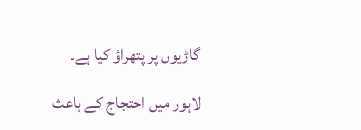گاڑیوں پر پتھراؤ کیا ہے۔

لاہور میں احتجاج کے باعث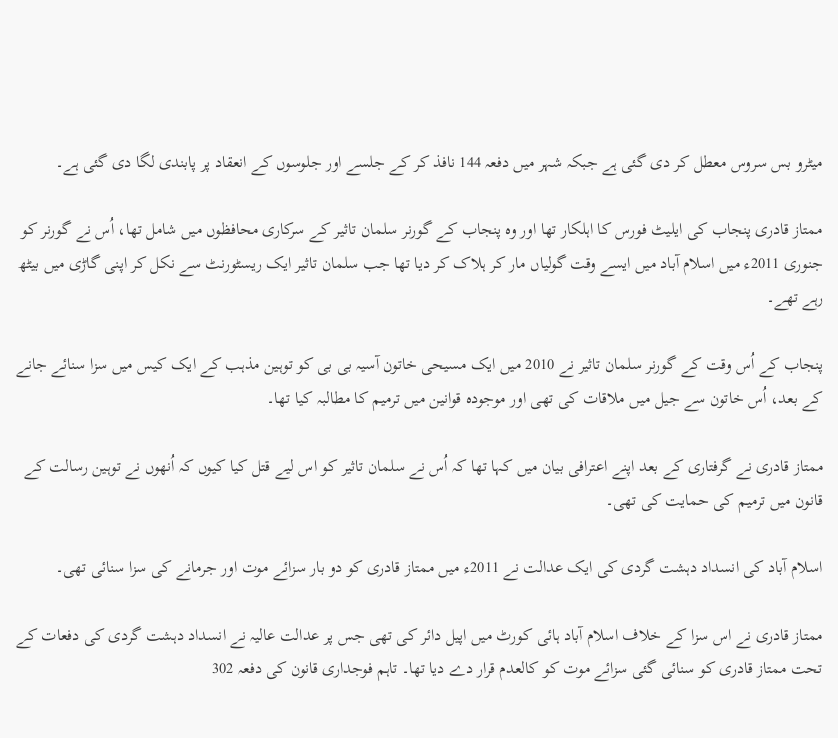میٹرو بس سروس معطل کر دی گئی ہے جبکہ شہر میں دفعہ 144 نافذ کر کے جلسے اور جلوسوں کے انعقاد پر پابندی لگا دی گئی ہے۔

ممتاز قادری پنجاب کی ایلیٹ فورس کا اہلکار تھا اور وہ پنجاب کے گورنر سلمان تاثیر کے سرکاری محافظوں میں شامل تھا، اُس نے گورنر کو جنوری 2011ء میں اسلام آباد میں ایسے وقت گولیاں مار کر ہلاک کر دیا تھا جب سلمان تاثیر ایک ریسٹورنٹ سے نکل کر اپنی گاڑی میں بیٹھ رہے تھے۔

پنجاب کے اُس وقت کے گورنر سلمان تاثیر نے 2010 میں ایک مسیحی خاتون آسیہ بی بی کو توہین مذہب کے ایک کیس میں سزا سنائے جانے کے بعد، اُس خاتون سے جیل میں ملاقات کی تھی اور موجودہ قوانین میں ترمیم کا مطالبہ کیا تھا۔

ممتاز قادری نے گرفتاری کے بعد اپنے اعترافی بیان میں کہا تھا کہ اُس نے سلمان تاثیر کو اس لیے قتل کیا کیوں کہ اُنھوں نے توہین رسالت کے قانون میں ترمیم کی حمایت کی تھی۔

اسلام آباد کی انسداد دہشت گردی کی ایک عدالت نے 2011ء میں ممتاز قادری کو دو بار سزائے موت اور جرمانے کی سزا سنائی تھی۔

ممتاز قادری نے اس سزا کے خلاف اسلام آباد ہائی کورٹ میں اپیل دائر کی تھی جس پر عدالت عالیہ نے انسداد دہشت گردی کی دفعات کے تحت ممتاز قادری کو سنائی گئی سزائے موت کو کالعدم قرار دے دیا تھا۔ تاہم فوجداری قانون کی دفعہ 302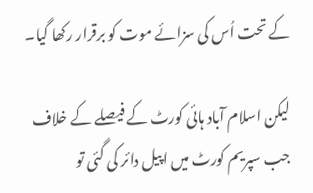کے تحت اُس کی سزائے موت کو برقرار رکھا گیا۔

لیکن اسلام آباد ہائی کورٹ کے فیصلے کے خلاف جب سپریم کورٹ میں اپیل دائر کی گئی تو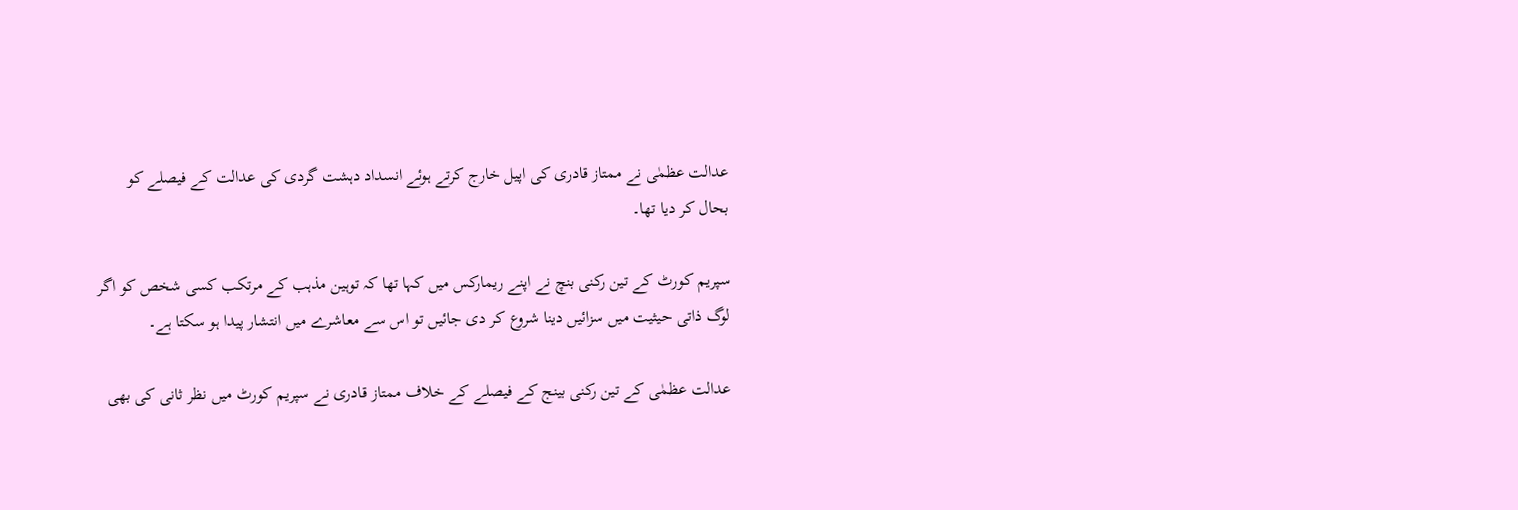عدالت عظمٰی نے ممتاز قادری کی اپیل خارج کرتے ہوئے انسداد دہشت گردی کی عدالت کے فیصلے کو بحال کر دیا تھا۔

سپریم کورٹ کے تین رکنی بنچ نے اپنے ریمارکس میں کہا تھا کہ توہین مذہب کے مرتکب کسی شخص کو اگر لوگ ذاتی حیثیت میں سزائیں دینا شروع کر دی جائیں تو اس سے معاشرے میں انتشار پیدا ہو سکتا ہے۔

عدالت عظمٰی کے تین رکنی بینج کے فیصلے کے خلاف ممتاز قادری نے سپریم کورٹ میں نظر ثانی کی بھی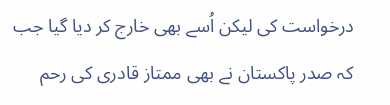درخواست کی لیکن اُسے بھی خارج کر دیا گیا جب کہ صدر پاکستان نے بھی ممتاز قادری کی رحم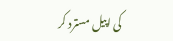کی اپیل مسترد کر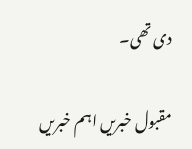دی تھی۔

مقبول خبریں اہم خبریں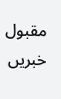مقبول خبریں